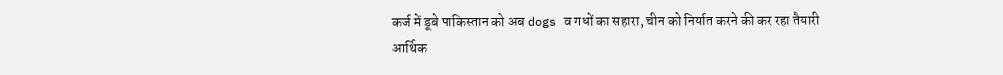कर्ज में डूबे पाकिस्तान को अब dogs व गधों का सहारा, चीन को निर्यात करने की कर रहा तैयारी
आर्थिक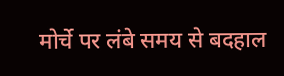मोर्चे पर लंबे समय से बदहाल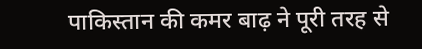पाकिस्तान की कमर बाढ़ ने पूरी तरह से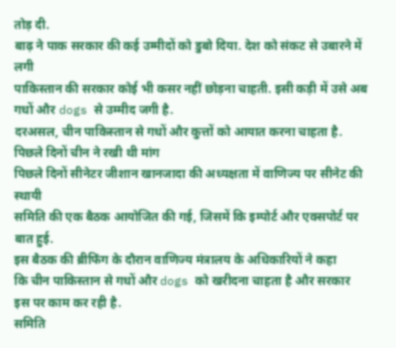तोड़ दी.
बाढ़ ने पाक सरकार की कई उम्मीदों को डुबो दिया. देश को संकट से उबारने में लगी
पाकिस्तान की सरकार कोई भी कसर नहीं छोड़ना चाहती. इसी कड़ी में उसे अब गधों और dogs से उम्मीद जगी है.
दरअसल, चीन पाकिस्तान से गधों और कुत्तों को आयात करना चाहता है.
पिछले दिनों चीन ने रखी थी मांग
पिछले दिनों सीनेटर जीशान खानजादा की अध्यक्षता में वाणिज्य पर सीनेट की स्थायी
समिति की एक बैठक आयोजित की गई, जिसमें कि इम्पोर्ट और एक्सपोर्ट पर बात हुई.
इस बैठक की ब्रीफिंग के दौरान वाणिज्य मंत्रालय के अधिकारियों ने कहा
कि चीन पाकिस्तान से गधों और dogs को खरीदना चाहता है और सरकार इस पर काम कर रही है.
समिति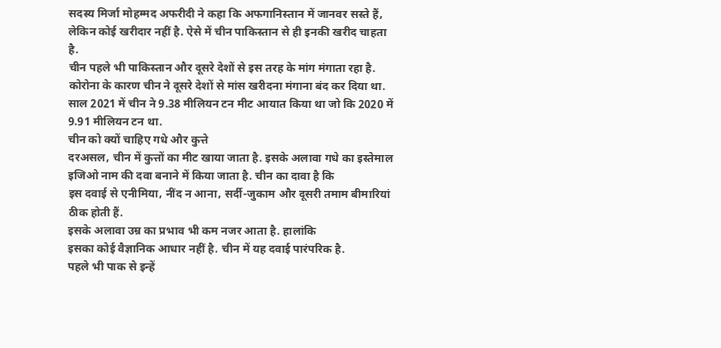सदस्य मिर्जा मोहम्मद अफरीदी ने कहा कि अफगानिस्तान में जानवर सस्ते हैं,
लेकिन कोई खरीदार नहीं है. ऐसे में चीन पाकिस्तान से ही इनकी खरीद चाहता है.
चीन पहले भी पाकिस्तान और दूसरे देशों से इस तरह के मांग मंगाता रहा है.
कोरोना के कारण चीन ने दूसरे देशों से मांस खरीदना मंगाना बंद कर दिया था.
साल 2021 में चीन ने 9.38 मीलियन टन मीट आयात किया था जो कि 2020 में 9.91 मीलियन टन था.
चीन को क्यों चाहिए गधे और कुत्ते
दरअसल, चीन में कुत्तों का मीट खाया जाता है. इसके अलावा गधे का इस्तेमाल
इजिओ नाम की दवा बनाने में किया जाता है. चीन का दावा है कि
इस दवाई से एनीमिया, नींद न आना, सर्दी-जुकाम और दूसरी तमाम बीमारियां ठीक होती हैं.
इसके अलावा उम्र का प्रभाव भी कम नजर आता है. हालांकि
इसका कोई वैज्ञानिक आधार नहीं है. चीन में यह दवाई पारंपरिक है.
पहले भी पाक से इन्हें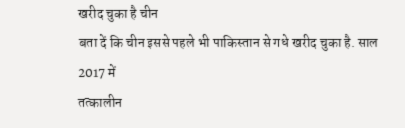खरीद चुका है चीन
बता दें कि चीन इससे पहले भी पाकिस्तान से गधे खरीद चुका है. साल 2017 में
तत्कालीन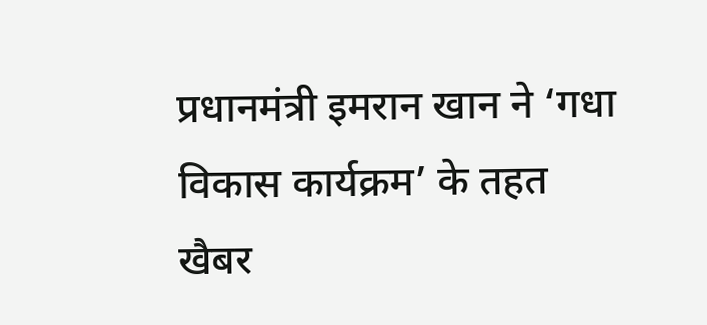प्रधानमंत्री इमरान खान ने ‘गधा विकास कार्यक्रम’ के तहत
खैबर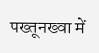पख्तूनख्वा में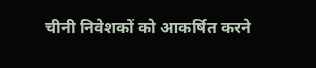चीनी निवेशकों को आकर्षित करने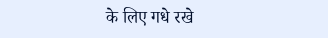के लिए गधे रखे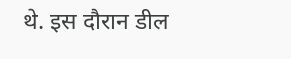थे. इस दौरान डील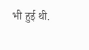भी हुई थी.